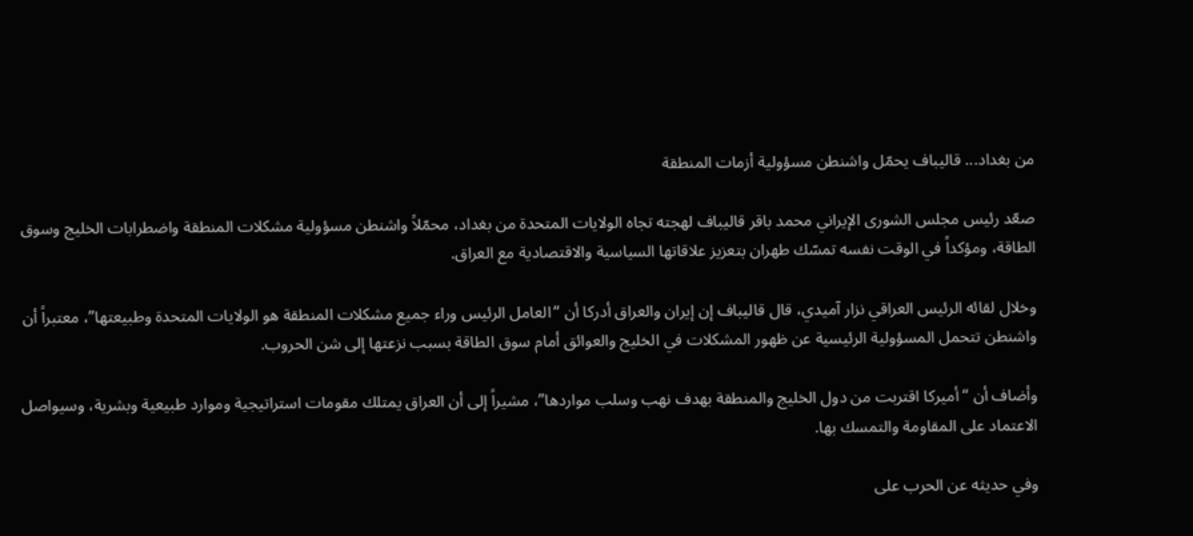من بغداد... قاليباف يحمّل واشنطن مسؤولية أزمات المنطقة

صعّد رئيس مجلس الشورى الإيراني محمد باقر قاليباف لهجته تجاه الولايات المتحدة من بغداد، محمّلاً واشنطن مسؤولية مشكلات المنطقة واضطرابات الخليج وسوق الطاقة، ومؤكداً في الوقت نفسه تمسّك طهران بتعزيز علاقاتها السياسية والاقتصادية مع العراق.

وخلال لقائه الرئيس العراقي نزار آميدي، قال قاليباف إن إيران والعراق أدركا أن “العامل الرئيس وراء جميع مشكلات المنطقة هو الولايات المتحدة وطبيعتها”، معتبراً أن واشنطن تتحمل المسؤولية الرئيسية عن ظهور المشكلات في الخليج والعوائق أمام سوق الطاقة بسبب نزعتها إلى شن الحروب.

وأضاف أن “أميركا اقتربت من دول الخليج والمنطقة بهدف نهب وسلب مواردها”، مشيراً إلى أن العراق يمتلك مقومات استراتيجية وموارد طبيعية وبشرية، وسيواصل الاعتماد على المقاومة والتمسك بها.

وفي حديثه عن الحرب على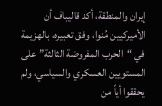إيران والمنطقة، أكد قاليباف أن الأميركيين مُنوا، وفق تعبيره، بالهزيمة في “الحرب المفروضة الثالثة” على المستويين العسكري والسياسي، ولم يحققوا أياً من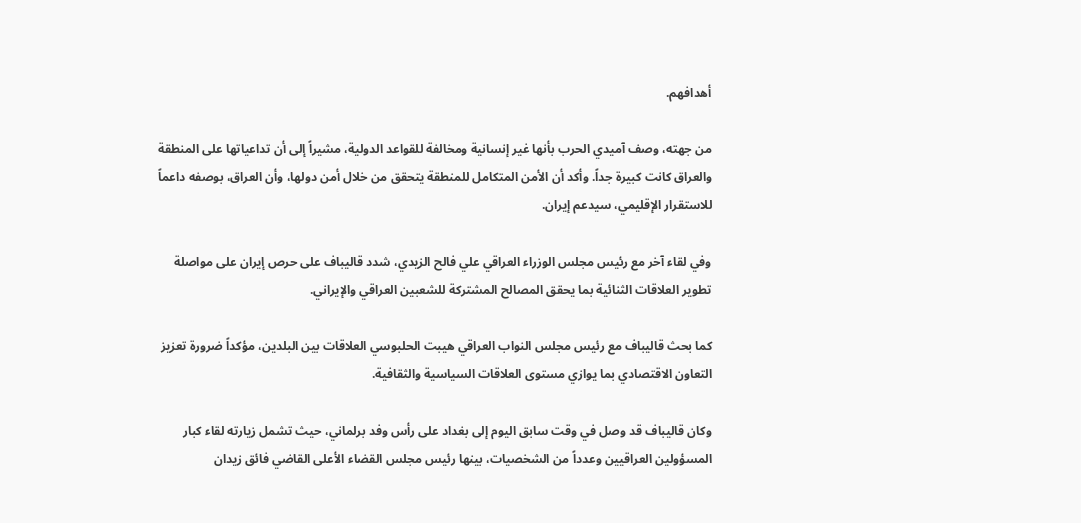أهدافهم.

من جهته، وصف آميدي الحرب بأنها غير إنسانية ومخالفة للقواعد الدولية، مشيراً إلى أن تداعياتها على المنطقة والعراق كانت كبيرة جداً. وأكد أن الأمن المتكامل للمنطقة يتحقق من خلال أمن دولها، وأن العراق، بوصفه داعماً للاستقرار الإقليمي، سيدعم إيران.

وفي لقاء آخر مع رئيس مجلس الوزراء العراقي علي فالح الزيدي، شدد قاليباف على حرص إيران على مواصلة تطوير العلاقات الثنائية بما يحقق المصالح المشتركة للشعبين العراقي والإيراني.

كما بحث قاليباف مع رئيس مجلس النواب العراقي هيبت الحلبوسي العلاقات بين البلدين، مؤكداً ضرورة تعزيز التعاون الاقتصادي بما يوازي مستوى العلاقات السياسية والثقافية.

وكان قاليباف قد وصل في وقت سابق اليوم إلى بغداد على رأس وفد برلماني، حيث تشمل زيارته لقاء كبار المسؤولين العراقيين وعدداً من الشخصيات، بينها رئيس مجلس القضاء الأعلى القاضي فائق زيدان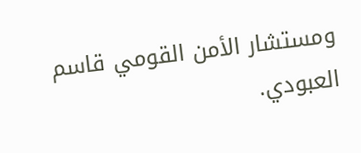ومستشار الأمن القومي قاسم العبودي.